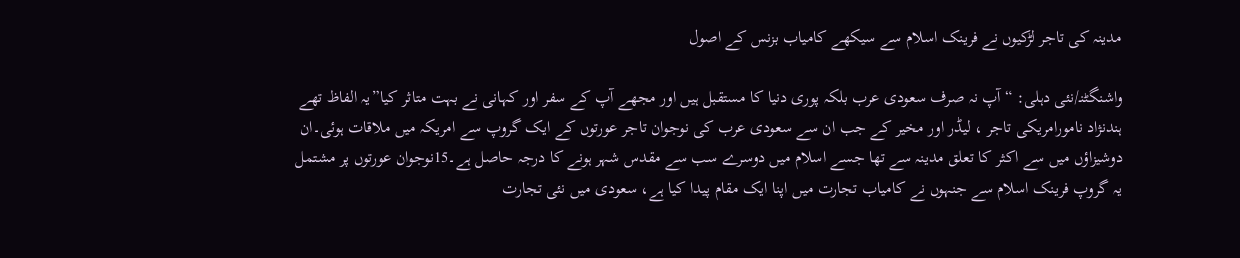مدینہ کی تاجر لڑکیوں نے فرینک اسلام سے سیکھے کامیاب بزنس کے اصول

واشنگٹنـ/نئی دہلی: “آپ نہ صرف سعودی عرب بلکہ پوری دنیا کا مستقبل ہیں اور مجھے آپ کے سفر اور کہانی نے بہت متاثر کیا”یہ الفاظ تھے ہندنژاد نامورامریکی تاجر ، لیڈر اور مخیر کے جب ان سے سعودی عرب کی نوجوان تاجر عورتوں کے ایک گروپ سے امریکہ میں ملاقات ہوئی۔ان دوشیزاؤں میں سے اکثر کا تعلق مدینہ سے تھا جسے اسلام میں دوسرے سب سے مقدس شہر ہونے کا درجہ حاصل ہے۔15نوجوان عورتوں پر مشتمل یہ گروپ فرینک اسلام سے جنہوں نے کامیاب تجارت میں اپنا ایک مقام پیدا کیا ہے، سعودی میں نئی تجارت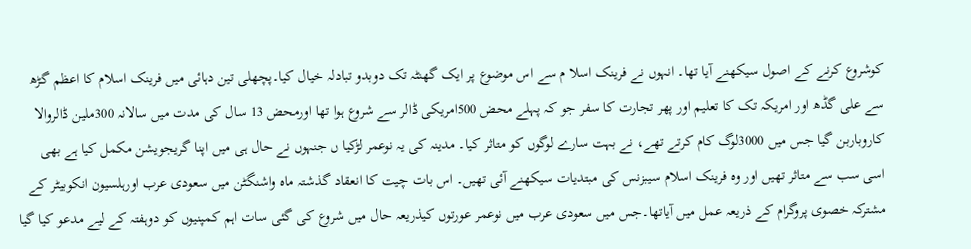کوشروع کرنے کے اصول سیکھنے آیا تھا۔ انہوں نے فرینک اسلا م سے اس موضوع پر ایک گھنٹہ تک دوبدو تبادلہ خیال کیا۔پچھلی تین دہائی میں فرینک اسلام کا اعظم گڑھ سے علی گڈھ اور امریکہ تک کا تعلیم اور پھر تجارت کا سفر جو کہ پہلے محض 500امریکی ڈالر سے شروع ہوا تھا اورمحض 13 سال کی مدت میں سالانہ 300ملین ڈالروالا کاروباربن گیا جس میں 3000لوگ کام کرتے تھے، نے بہت سارے لوگوں کو متاثر کیا۔ مدینہ کی یہ نوعمر لڑکیا ں جنہوں نے حال ہی میں اپنا گریجویشن مکمل کیا ہے بھی اسی سب سے متاثر تھیں اور وہ فرینک اسلام سیبزنس کی مبتدیات سیکھنے آئی تھیں۔ اس بات چیت کا انعقاد گذشتہ ماہ واشنگٹن میں سعودی عرب اورہلسیون انکوبیٹر کے مشترکہ خصوی پروگرام کے ذریعہ عمل میں آیاتھا۔جس میں سعودی عرب میں نوعمر عورتوں کیذریعہ حال میں شروع کی گئی سات اہم کمپنیوں کو دوہفتہ کے لیے مدعو کیا گیا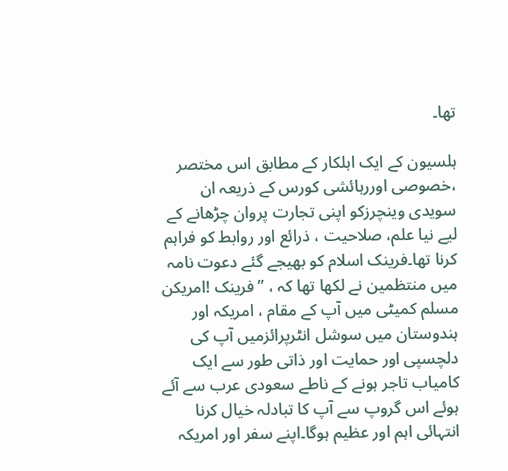تھا۔

ہلسیون کے ایک اہلکار کے مطابق اس مختصر ،خصوصی اوررہائشی کورس کے ذریعہ ان سویدی وینچرزکو اپنی تجارت پروان چڑھانے کے لیے نیا علم، صلاحیت ، ذرائع اور روابط کو فراہم کرنا تھا۔فرینک اسلام کو بھیجے گئے دعوت نامہ میں منتظمین نے لکھا تھا کہ ، ” فرینک !امریکن مسلم کمیٹی میں آپ کے مقام ، امریکہ اور ہندوستان میں سوشل انٹرپرائزمیں آپ کی دلچسپی اور حمایت اور ذاتی طور سے ایک کامیاب تاجر ہونے کے ناطے سعودی عرب سے آئے ہوئے اس گروپ سے آپ کا تبادلہ خیال کرنا انتہائی اہم اور عظیم ہوگا۔اپنے سفر اور امریکہ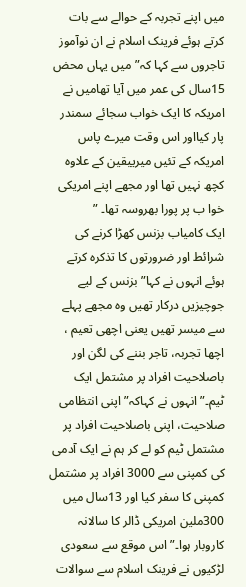میں اپنے تجربہ کے حوالے سے بات کرتے ہوئے فرینک اسلام نے ان نوآموز تاجروں سے کہا کہ” میں یہاں محض 15سال کی عمر میں آیا تھامیں نے امریکہ کا ایک خواب سجائے سمندر پار کیااور اس وقت میرے پاس امریکہ کے تئیں میرییقین کے علاوہ کچھ نہیں تھا اور مجھے اپنے امریکی خوا ب پر پورا بھروسہ تھا۔ ”
ایک کامیاب بزنس کھڑا کرنے کی شرائط اور ضرورتوں کا تذکرہ کرتے ہوئے انہوں نے کہا”بزنس کے لیے جوچیزیں درکار تھیں وہ مجھے پہلے سے میسر تھیں یعنی اچھی تعیم ، اچھا تجربہ، تاجر بننے کی لگن اور باصلاحیت افراد پر مشتمل ایک ٹیم۔”انہوں نے کہاکہ”اپنی انتظامی صلاحیت، اپنی باصلاحیت افراد پر مشتمل ٹیم کو لے کر ہم نے ایک آدمی کی کمپنی سے 3000 افراد پر مشتمل کمپنی کا سفر کیا اور 13سال میں 300ملین امریکی ڈالر کا سالانہ کاروبار ہوا۔”اس موقع سے سعودی لڑکیوں نے فرینک اسلام سے سوالات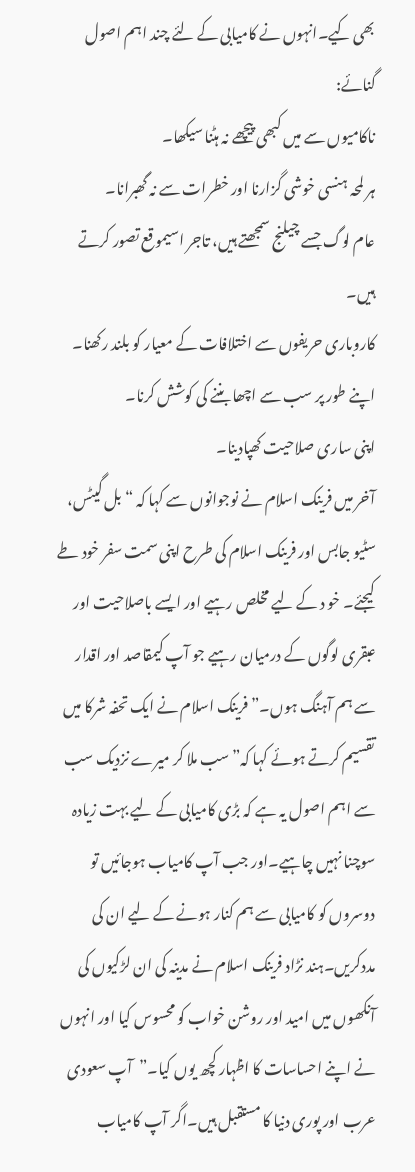بھی کیے۔انہوں نے کامیابی کے لئے چند اہم اصول گنائے:
ناکامیوں سے میں کبھی پیچھے نہ ہٹنا سیکھا۔
ہر لمحہ ہنسی خوشی گزارنا اور خطرات سے نہ گھبرانا۔
عام لوگ جسے چیلنج سمجھتے ہیں، تاجر اسیموقع تصور کرتے ہیں۔
کاروباری حریفوں سے اختلافات کے معیار کو بلند رکھنا۔
اپنے طور پر سب سے اچھا بننے کی کوشش کرنا۔
اپنی ساری صلاحیت کھپادینا۔
آخر میں فرینک اسلام نے نوجوانوں سے کہا کہ “بل گیٹس، سٹیو جابس اور فرینک اسلام کی طرح اپنی سمت سفر خود طے کیجئے۔ خو د کے لیے مخلص رہیے اور ایسے باصلاحیت اور عبقری لوگوں کے درمیان رہیے جو آپ کیمقاصد اور اقدار سے ہم آہنگ ہوں۔”فرینک اسلام نے ایک تحفہ شرکا میں تقسیم کرتے ہوئے کہا کہ”سب ملا کر میرے نزدیک سب سے اہم اصول یہ ہے کہ بڑی کامیابی کے لیے بہت زیادہ سوچنا نہیں چاہیے۔اور جب آپ کامیاب ہوجائیں تو دوسروں کو کامیابی سے ہم کنار ہونے کے لیے ان کی مددکریں۔ہند نڑاد فرینک اسلام نے مدینہ کی ان لڑکیوں کی آنکھوں میں امید اور روشن خواب کو محسوس کیا اور انہوں نے اپنے احساسات کا اظہار کچھ یوں کیا۔”آپ سعودی عرب اور پوری دنیا کا مستقبل ہیں۔اگر آپ کامیاب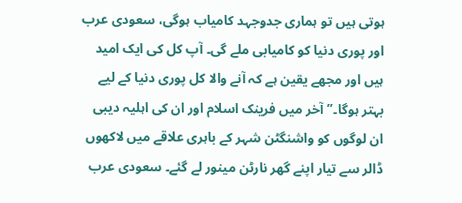ہوتی ہیں تو ہماری جدوجہد کامیاب ہوگی، سعودی عرب اور پوری دنیا کو کامیابی ملے گی۔ آپ کل کی ایک امید ہیں اور مجھے یقین ہے کہ آنے والا کل پوری دنیا کے لیے بہتر ہوگا۔”آخر میں فرینک اسلام اور ان کی اہلیہ دیبی ان لوگوں کو واشنگٹن شہر کے باہری علاقے میں لاکھوں ڈالر سے تیار اپنے گھر نارٹن مینور لے گئے۔ سعودی عرب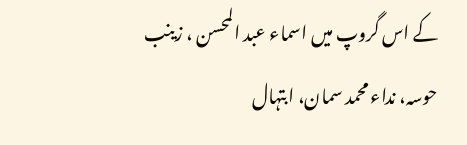کے اس گروپ میں اسماء عبد المحسن ، زینب حوسہ، نداء محمد سمان، ابتہال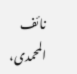نائف المحمدی،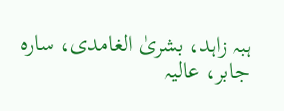ہبہ زاہد، بشریٰ الغامدی، سارہ جابر، عالیہ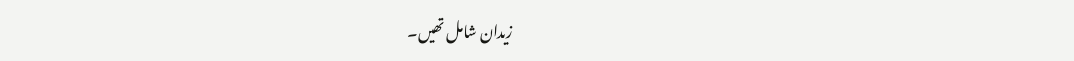زیدان شامل تھیں۔